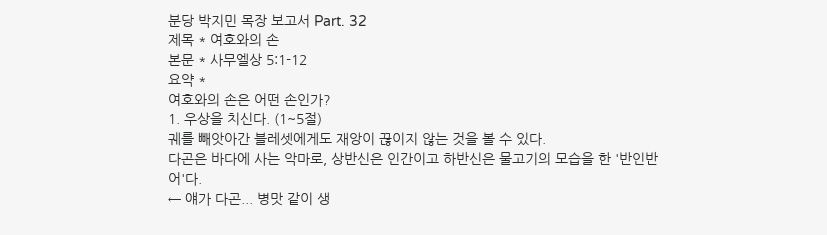분당 박지민 목장 보고서 Part. 32
제목 * 여호와의 손
본문 * 사무엘상 5:1-12
요약 *
여호와의 손은 어떤 손인가?
1. 우상을 치신다. (1~5절)
궤를 빼앗아간 블레셋에게도 재앙이 끊이지 않는 것을 볼 수 있다.
다곤은 바다에 사는 악마로, 상반신은 인간이고 하반신은 물고기의 모습을 한 '반인반어'다.
← 얘가 다곤... 병맛 같이 생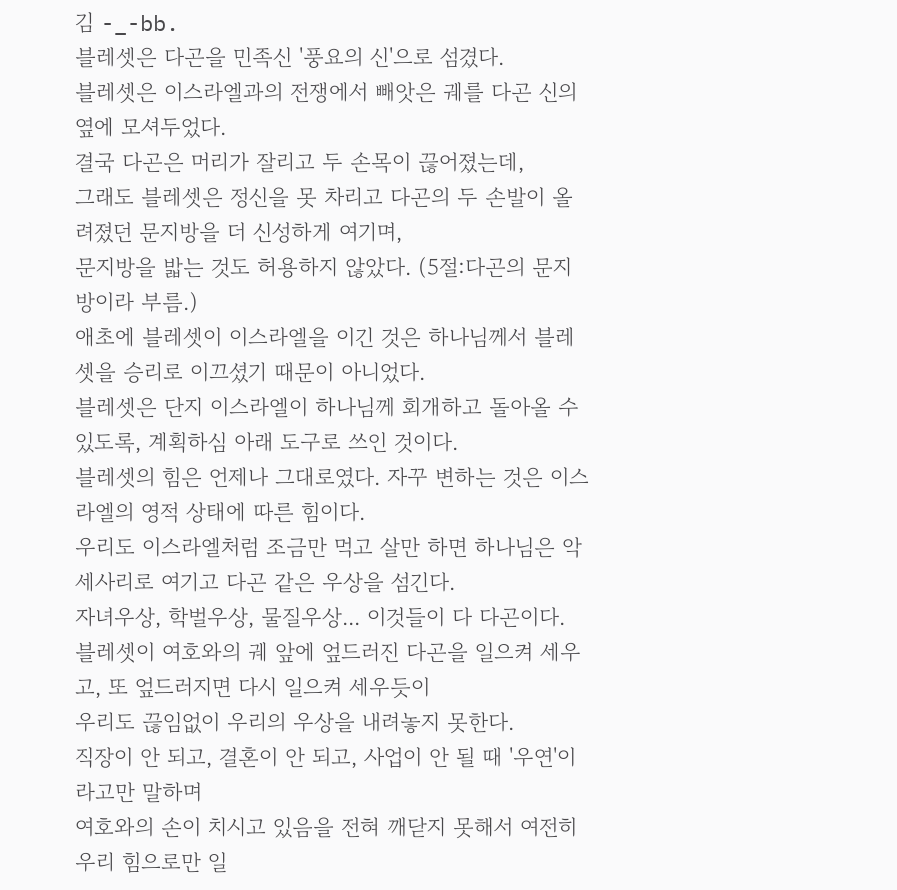김 -_-bb.
블레셋은 다곤을 민족신 '풍요의 신'으로 섬겼다.
블레셋은 이스라엘과의 전쟁에서 빼앗은 궤를 다곤 신의 옆에 모셔두었다.
결국 다곤은 머리가 잘리고 두 손목이 끊어졌는데,
그래도 블레셋은 정신을 못 차리고 다곤의 두 손발이 올려졌던 문지방을 더 신성하게 여기며,
문지방을 밟는 것도 허용하지 않았다. (5절:다곤의 문지방이라 부름.)
애초에 블레셋이 이스라엘을 이긴 것은 하나님께서 블레셋을 승리로 이끄셨기 때문이 아니었다.
블레셋은 단지 이스라엘이 하나님께 회개하고 돌아올 수 있도록, 계획하심 아래 도구로 쓰인 것이다.
블레셋의 힘은 언제나 그대로였다. 자꾸 변하는 것은 이스라엘의 영적 상태에 따른 힘이다.
우리도 이스라엘처럼 조금만 먹고 살만 하면 하나님은 악세사리로 여기고 다곤 같은 우상을 섬긴다.
자녀우상, 학벌우상, 물질우상... 이것들이 다 다곤이다.
블레셋이 여호와의 궤 앞에 엎드러진 다곤을 일으켜 세우고, 또 엎드러지면 다시 일으켜 세우듯이
우리도 끊임없이 우리의 우상을 내려놓지 못한다.
직장이 안 되고, 결혼이 안 되고, 사업이 안 될 때 '우연'이라고만 말하며
여호와의 손이 치시고 있음을 전혀 깨닫지 못해서 여전히 우리 힘으로만 일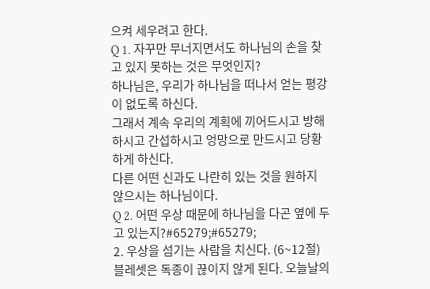으켜 세우려고 한다.
Q 1. 자꾸만 무너지면서도 하나님의 손을 찾고 있지 못하는 것은 무엇인지?
하나님은, 우리가 하나님을 떠나서 얻는 평강이 없도록 하신다.
그래서 계속 우리의 계획에 끼어드시고 방해하시고 간섭하시고 엉망으로 만드시고 당황하게 하신다.
다른 어떤 신과도 나란히 있는 것을 원하지 않으시는 하나님이다.
Q 2. 어떤 우상 때문에 하나님을 다곤 옆에 두고 있는지?#65279;#65279;
2. 우상을 섬기는 사람을 치신다. (6~12절)
블레셋은 독종이 끊이지 않게 된다. 오늘날의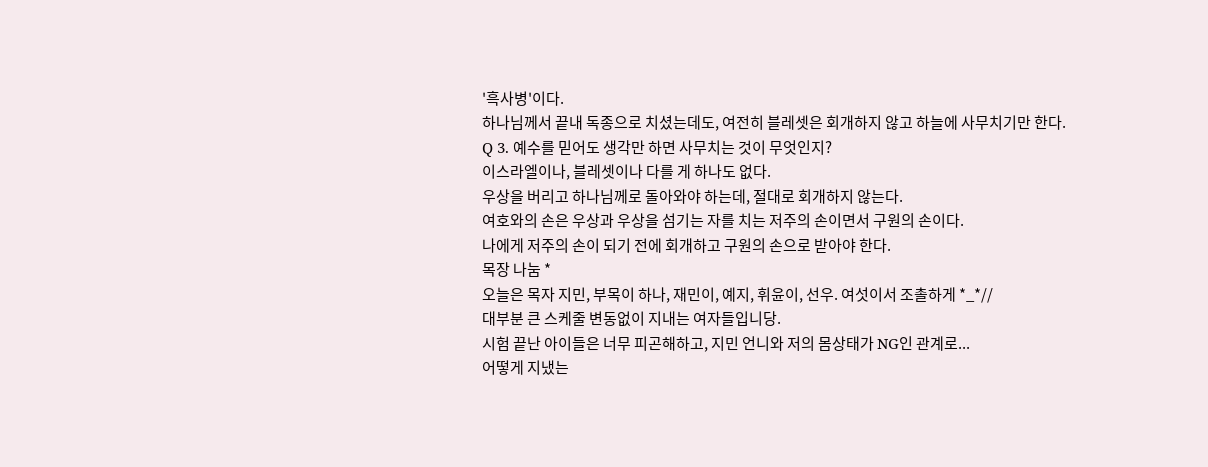'흑사병'이다.
하나님께서 끝내 독종으로 치셨는데도, 여전히 블레셋은 회개하지 않고 하늘에 사무치기만 한다.
Q 3. 예수를 믿어도 생각만 하면 사무치는 것이 무엇인지?
이스라엘이나, 블레셋이나 다를 게 하나도 없다.
우상을 버리고 하나님께로 돌아와야 하는데, 절대로 회개하지 않는다.
여호와의 손은 우상과 우상을 섬기는 자를 치는 저주의 손이면서 구원의 손이다.
나에게 저주의 손이 되기 전에 회개하고 구원의 손으로 받아야 한다.
목장 나눔 *
오늘은 목자 지민, 부목이 하나, 재민이, 예지, 휘윤이, 선우. 여섯이서 조촐하게 *_*//
대부분 큰 스케줄 변동없이 지내는 여자들입니당.
시험 끝난 아이들은 너무 피곤해하고, 지민 언니와 저의 몸상태가 NG인 관계로...
어떻게 지냈는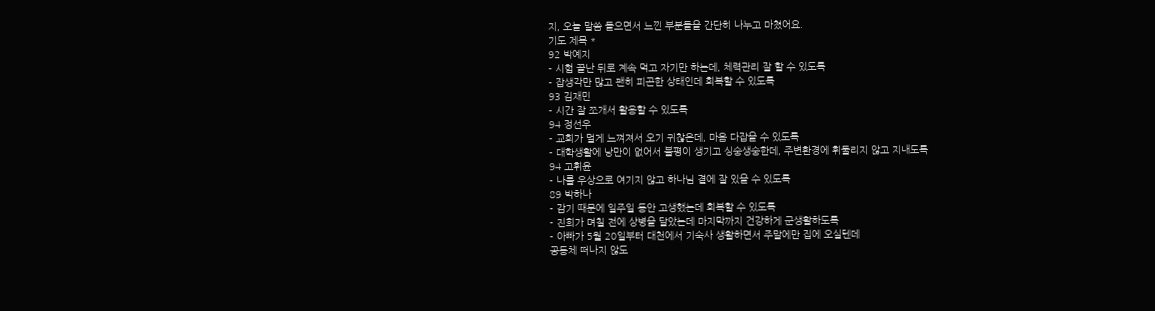지, 오늘 말씀 들으면서 느낀 부분들을 간단히 나누고 마쳤어요.
기도 제목 *
92 박예지
- 시험 끝난 뒤로 계속 먹고 자기만 하는데, 체력관리 잘 할 수 있도록
- 잡생각만 많고 괜히 피곤한 상태인데 회복할 수 있도록
93 김재민
- 시간 잘 쪼개서 활용할 수 있도록
94 정선우
- 교회가 멀게 느껴져서 오기 귀찮은데, 마음 다잡을 수 있도록
- 대학생활에 낭만이 없어서 불평이 생기고 싱숭생숭한데, 주변환경에 휘둘리지 않고 지내도록
94 고휘윤
- 나를 우상으로 여기지 않고 하나님 곁에 잘 있을 수 있도록
89 박하나
- 감기 때문에 일주일 동안 고생했는데 회복할 수 있도록
- 진희가 며칠 전에 상병을 달았는데 마지막까지 건강하게 군생활하도록
- 아빠가 5월 20일부터 대천에서 기숙사 생활하면서 주말에만 집에 오실텐데
공동체 떠나지 않도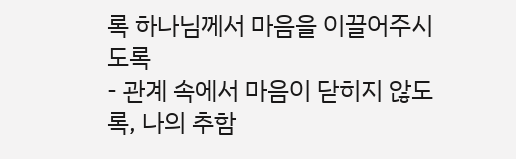록 하나님께서 마음을 이끌어주시도록
- 관계 속에서 마음이 닫히지 않도록, 나의 추함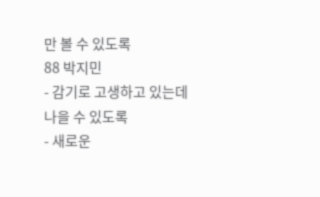만 볼 수 있도록
88 박지민
- 감기로 고생하고 있는데 나을 수 있도록
- 새로운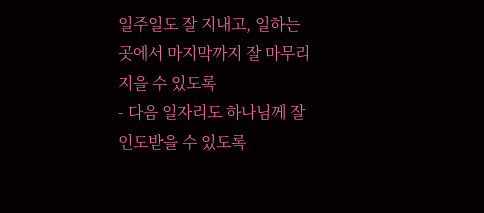일주일도 잘 지내고, 일하는 곳에서 마지막까지 잘 마무리 지을 수 있도록
- 다음 일자리도 하나님께 잘 인도받을 수 있도록